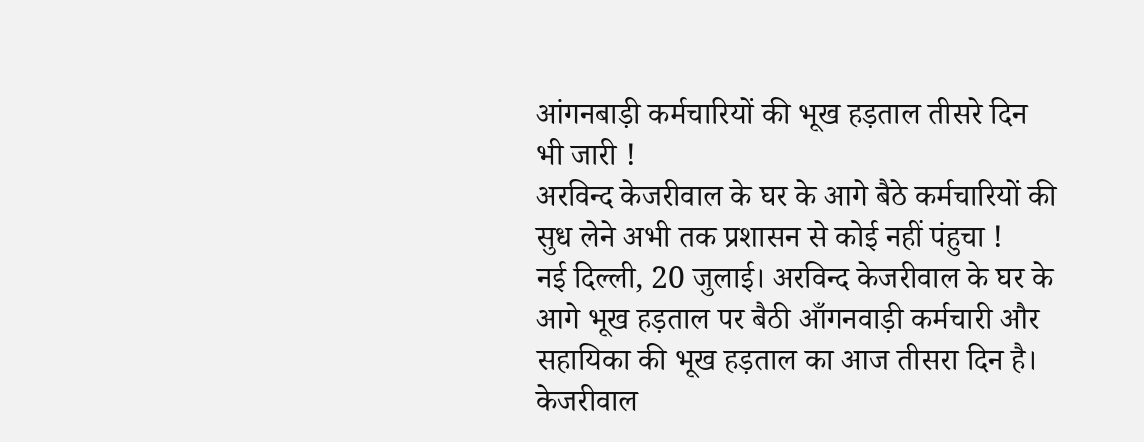आंगनबाड़ी कर्मचारियों की भूख हड़ताल तीसरे दिन भी जारी !
अरविन्द केजरीवाल के घर के आगे बैठे कर्मचारियों की सुध लेने अभी तक प्रशासन से कोई नहीं पंहुचा !
नई दिल्ली, 20 जुलाई। अरविन्द केजरीवाल के घर के आगे भूख हड़ताल पर बैठी आँगनवाड़ी कर्मचारी और सहायिका की भूख हड़ताल का आज तीसरा दिन है। केजरीवाल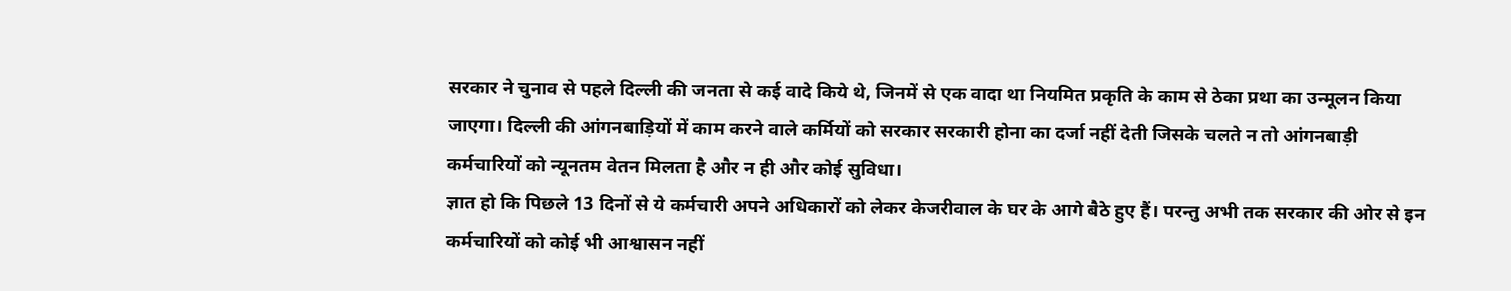सरकार ने चुनाव से पहले दिल्ली की जनता से कई वादे किये थे, जिनमें से एक वादा था नियमित प्रकृति के काम से ठेका प्रथा का उन्मूलन किया जाएगा। दिल्ली की आंगनबाड़ियों में काम करने वाले कर्मियों को सरकार सरकारी होना का दर्जा नहीं देती जिसके चलते न तो आंगनबाड़ी कर्मचारियों को न्यूनतम वेतन मिलता है और न ही और कोई सुविधा।
ज्ञात हो कि पिछले 13 दिनों से ये कर्मचारी अपने अधिकारों को लेकर केजरीवाल के घर के आगे बैठे हुए हैं। परन्तु अभी तक सरकार की ओर से इन कर्मचारियों को कोई भी आश्वासन नहीं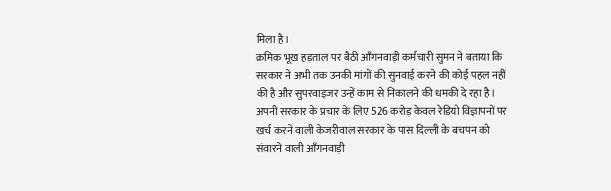मिला है।
क्रमिक भूख हड़ताल पर बैठी आँगनवाड़ी कर्मचारी सुमन ने बताया कि सरकार ने अभी तक उनकी मांगों की सुनवाई करने की कोई पहल नहीं की है और सुपरवाइजर उन्हें काम से निकालने की धमकी दे रहा है। अपनी सरकार के प्रचार के लिए 526 करोड़ केवल रेडियो विज्ञापनों पर खर्च करने वाली केजरीवाल सरकार के पास दिल्ली के बचपन को संवारने वाली आँगनवाड़ी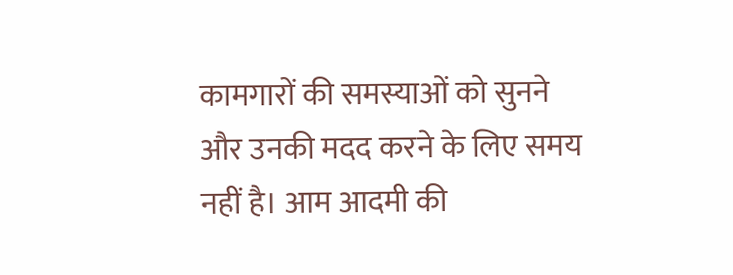कामगारों की समस्याओं को सुनने और उनकी मदद करने के लिए समय नहीं है। आम आदमी की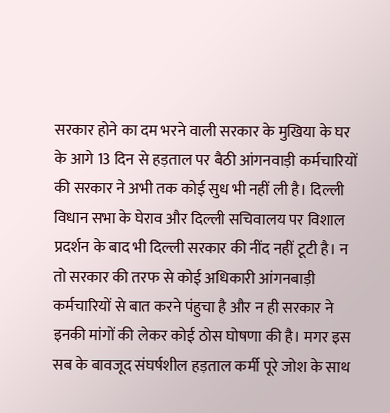सरकार होने का दम भरने वाली सरकार के मुखिया के घर के आगे 13 दिन से हड़ताल पर बैठी आंगनवाड़ी कर्मचारियों की सरकार ने अभी तक कोई सुध भी नहीं ली है। दिल्ली विधान सभा के घेराव और दिल्ली सचिवालय पर विशाल प्रदर्शन के बाद भी दिल्ली सरकार की नींद नहीं टूटी है। न तो सरकार की तरफ से कोई अधिकारी आंगनबाड़ी कर्मचारियों से बात करने पंहुचा है और न ही सरकार ने इनकी मांगों की लेकर कोई ठोस घोषणा की है। मगर इस सब के बावजूद संघर्षशील हड़ताल कर्मी पूरे जोश के साथ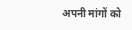अपनी मांगों को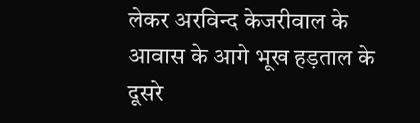लेकर अरविन्द केजरीवाल के आवास के आगे भूख हड़ताल के दूसरे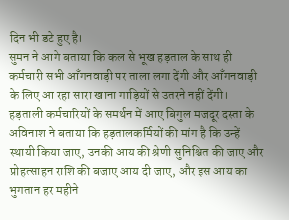दिन भी डटे हुए है।
सुमन ने आगे बताया कि कल से भूख हड़ताल के साथ ही कर्मचारी सभी आँगनवाड़ी पर ताला लगा देंगी और आँगनवाड़ी के लिए आ रहा सारा खाना गाड़ियों से उतरने नहीं देंगी।
हड़ताली कर्मचारियों के समर्थन में आए बिगुल मजदूर दस्ता के अविनाश ने बताया कि हड़तालकर्मियों की मांग है कि उन्हें स्थायी किया जाए, उनकी आय की श्रेणी सुनिश्चित की जाए और प्रोहत्साहन राशि की बजाए आय दी जाए, और इस आय का भुगतान हर महीने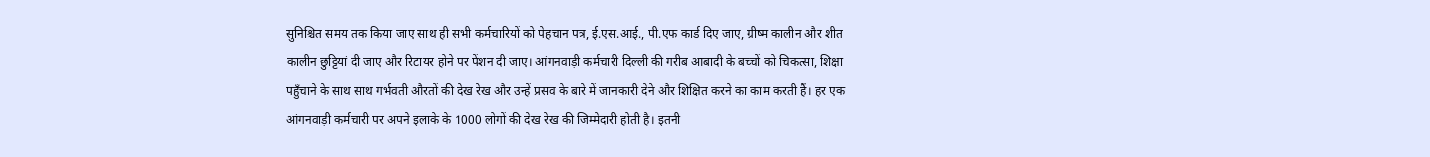सुनिश्चित समय तक किया जाए साथ ही सभी कर्मचारियों को पेहचान पत्र, ई.एस.आई., पी.एफ कार्ड दिए जाए, ग्रीष्म कालीन और शीत कालीन छुट्टियां दी जाए और रिटायर होने पर पेंशन दी जाए। आंगनवाड़ी कर्मचारी दिल्ली की गरीब आबादी के बच्चों को चिकत्सा, शिक्षा पहुँचाने के साथ साथ गर्भवती औरतों की देख रेख और उन्हें प्रसव के बारे में जानकारी देने और शिक्षित करने का काम करती हैं। हर एक आंगनवाड़ी कर्मचारी पर अपने इलाके के 1000 लोगों की देख रेख की जिम्मेदारी होती है। इतनी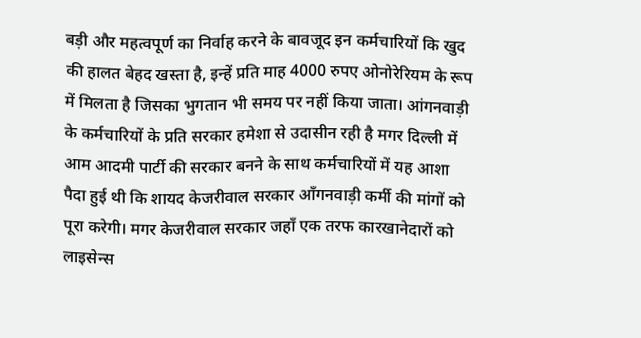बड़ी और महत्वपूर्ण का निर्वाह करने के बावजूद इन कर्मचारियों कि खुद की हालत बेहद खस्ता है, इन्हें प्रति माह 4000 रुपए ओनोरेरियम के रूप में मिलता है जिसका भुगतान भी समय पर नहीं किया जाता। आंगनवाड़ी के कर्मचारियों के प्रति सरकार हमेशा से उदासीन रही है मगर दिल्ली में आम आदमी पार्टी की सरकार बनने के साथ कर्मचारियों में यह आशा पैदा हुई थी कि शायद केजरीवाल सरकार आँगनवाड़ी कर्मी की मांगों को पूरा करेगी। मगर केजरीवाल सरकार जहाँ एक तरफ कारखानेदारों को लाइसेन्स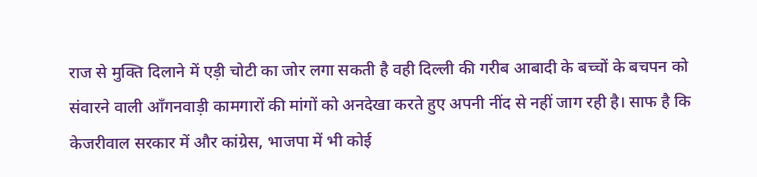राज से मुक्ति दिलाने में एड़ी चोटी का जोर लगा सकती है वही दिल्ली की गरीब आबादी के बच्चों के बचपन को संवारने वाली आँगनवाड़ी कामगारों की मांगों को अनदेखा करते हुए अपनी नींद से नहीं जाग रही है। साफ है कि केजरीवाल सरकार में और कांग्रेस, भाजपा में भी कोई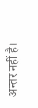अन्तर नहीं है।